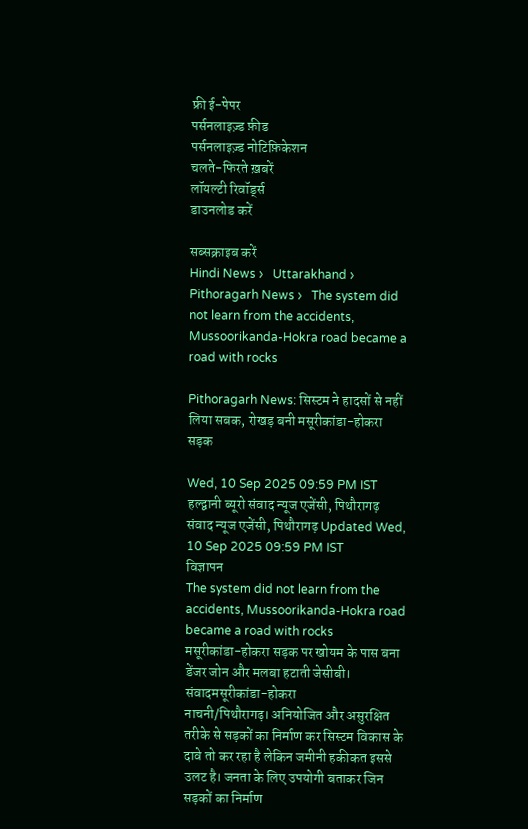फ्री ई-पेपर
पर्सनलाइज़्ड फ़ीड
पर्सनलाइज़्ड नोटिफ़िकेशन
चलते-फिरते ख़बरें
लॉयल्टी रिवॉर्ड्स
डाउनलोड करें

सब्सक्राइब करें
Hindi News ›   Uttarakhand ›   Pithoragarh News ›   The system did not learn from the accidents, Mussoorikanda-Hokra road became a road with rocks

Pithoragarh News: सिस्टम ने हादसों से नहीं लिया सबक, रोखड़ बनी मसूरीकांडा-होकरा सड़क

Wed, 10 Sep 2025 09:59 PM IST
हल्द्वानी ब्यूरो संवाद न्यूज एजेंसी, पिथौरागढ़
संवाद न्यूज एजेंसी, पिथौरागढ़ Updated Wed, 10 Sep 2025 09:59 PM IST
विज्ञापन
The system did not learn from the accidents, Mussoorikanda-Hokra road became a road with rocks
मसूरीकांडा-होकरा सड़क पर खोयम के पास बना डेंजर जोन और मलबा हटाती जेसीबी। संवादमसूरीकांडा-होकरा
नाचनी/पिथौरागढ़। अनियोजित और असुरक्षित तरीके से सड़कों का निर्माण कर सिस्टम विकास के दावे तो कर रहा है लेकिन जमीनी हकीकत इससे उलट है। जनता के लिए उपयोगी बताकर जिन सड़कों का निर्माण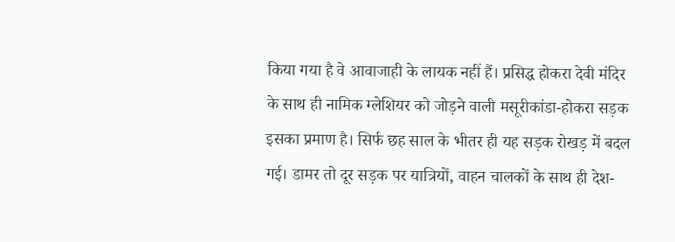किया गया है वे आवाजाही के लायक नहीं हैं। प्रसिद्ध होकरा देवी मंदिर के साथ ही नामिक ग्लेशियर को जोड़ने वाली मसूरीकांडा-होकरा सड़क इसका प्रमाण है। सिर्फ छह साल के भीतर ही यह सड़क रोखड़ में बदल गई। डामर तो दूर सड़क पर यात्रियों, वाहन चालकों के साथ ही देश-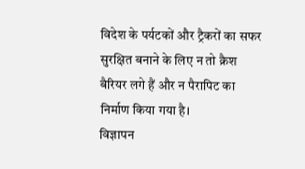विदेश के पर्यटकों और ट्रैकरों का सफर सुरक्षित बनाने के लिए न तो क्रैश बैरियर लगे हैं और न पैरापिट का निर्माण किया गया है।
विज्ञापन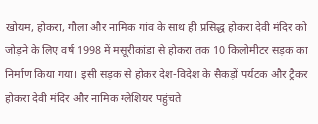खोयम, होकरा, गौला और नामिक गांव के साथ ही प्रसिद्ध होकरा देवी मंदिर को जोड़ने के लिए वर्ष 1998 में मसूरीकांडा से होकरा तक 10 किलोमीटर सड़क का निर्माण किया गया। इसी सड़क से होकर देश-विदेश के सैकड़ों पर्यटक और ट्रैकर होकरा देवी मंदिर और नामिक ग्लेशियर पहुंचते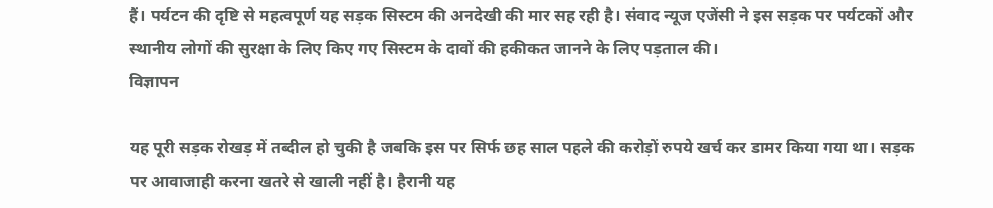हैं। पर्यटन की दृष्टि से महत्वपूर्ण यह सड़क सिस्टम की अनदेखी की मार सह रही है। संवाद न्यूज एजेंसी ने इस सड़क पर पर्यटकों और स्थानीय लोगों की सुरक्षा के लिए किए गए सिस्टम के दावों की हकीकत जानने के लिए पड़ताल की।
विज्ञापन

यह पूरी सड़क रोखड़ में तब्दील हो चुकी है जबकि इस पर सिर्फ छह साल पहले की करोड़ों रुपये खर्च कर डामर किया गया था। सड़क पर आवाजाही करना खतरे से खाली नहीं है। हैरानी यह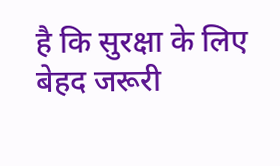है कि सुरक्षा के लिए बेहद जरूरी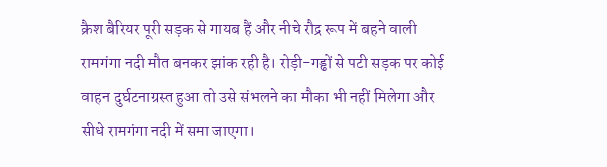क्रैश बैरियर पूरी सड़क से गायब हैं और नीचे रौद्र रूप में बहने वाली रामगंगा नदी मौत बनकर झांक रही है। रोड़ी-गड्ढों से पटी सड़क पर कोई वाहन दुर्घटनाग्रस्त हुआ तो उसे संभलने का मौका भी नहीं मिलेगा और सीधे रामगंगा नदी में समा जाएगा।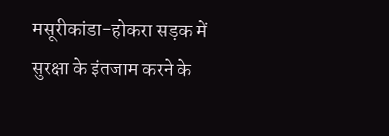मसूरीकांडा-होकरा सड़क में सुरक्षा के इंतजाम करने के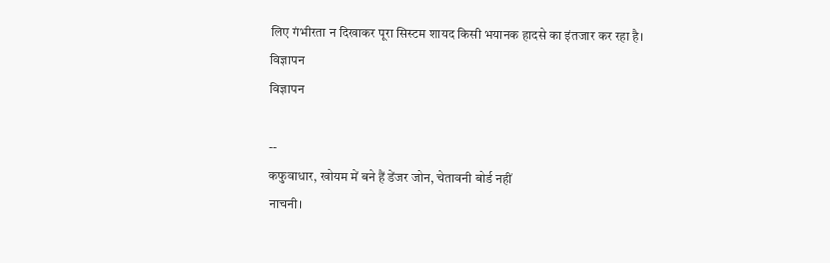लिए गंभीरता न दिखाकर पूरा सिस्टम शायद किसी भयानक हादसे का इंतजार कर रहा है।
विज्ञापन
विज्ञापन

--
कफुवाधार, खोयम में बने हैं डेंजर जोन, चेतावनी बोर्ड नहीं
नाचनी।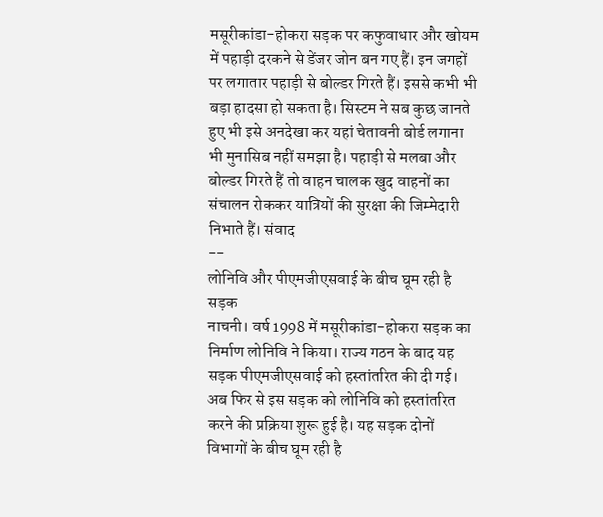मसूरीकांडा-होकरा सड़क पर कफुवाधार और खोयम में पहाड़ी दरकने से डेंजर जोन बन गए हैं। इन जगहों पर लगातार पहाड़ी से बोल्डर गिरते हैं। इससे कभी भी बड़ा हादसा हो सकता है। सिस्टम ने सब कुछ जानते हुए भी इसे अनदेखा कर यहां चेतावनी बोर्ड लगाना भी मुनासिब नहीं समझा है। पहाड़ी से मलबा और बोल्डर गिरते हैं तो वाहन चालक खुद वाहनों का संचालन रोककर यात्रियों की सुरक्षा की जिम्मेदारी निभाते हैं। संवाद
--
लोनिवि और पीएमजीएसवाई के बीच घूम रही है सड़क
नाचनी। वर्ष 1998 में मसूरीकांडा-होकरा सड़क का निर्माण लोनिवि ने किया। राज्य गठन के बाद यह सड़क पीएमजीएसवाई को हस्तांतरित की दी गई। अब फिर से इस सड़क को लोनिवि को हस्तांतरित करने की प्रक्रिया शुरू हुई है। यह सड़क दोनों विभागों के बीच घूम रही है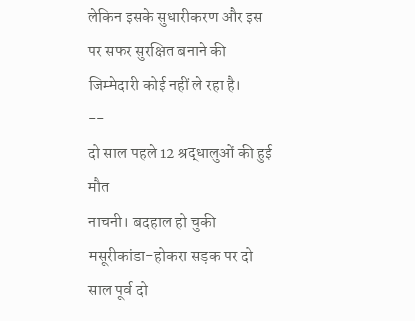लेकिन इसके सुधारीकरण और इस पर सफर सुरक्षित बनाने की जिम्मेदारी कोई नहीं ले रहा है।
--
दो साल पहले 12 श्रद्धालुओं की हुई मौत
नाचनी। बदहाल हो चुकी मसूरीकांडा-होकरा सड़क पर दो साल पूर्व दो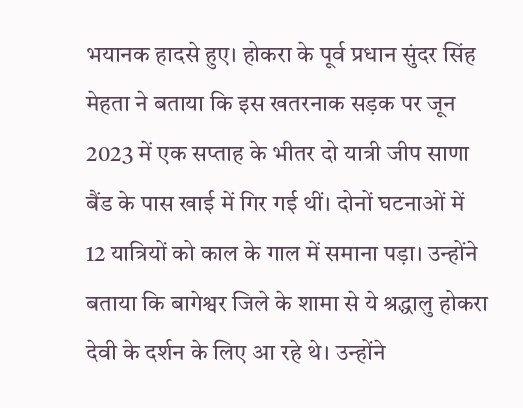भयानक हादसे हुए। होकरा के पूर्व प्रधान सुंदर सिंह मेहता ने बताया कि इस खतरनाक सड़क पर जून 2023 में एक सप्ताह के भीतर दो यात्री जीप साणा बैंड के पास खाई में गिर गई थीं। दोनों घटनाओं में 12 यात्रियों को काल के गाल में समाना पड़ा। उन्होंने बताया कि बागेश्वर जिले के शामा से ये श्रद्धालु होकरा देवी के दर्शन के लिए आ रहे थे। उन्होंने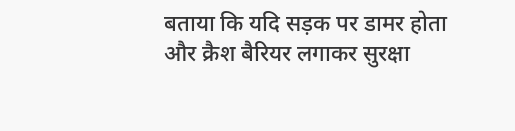बताया कि यदि सड़क पर डामर होता और क्रैश बैरियर लगाकर सुरक्षा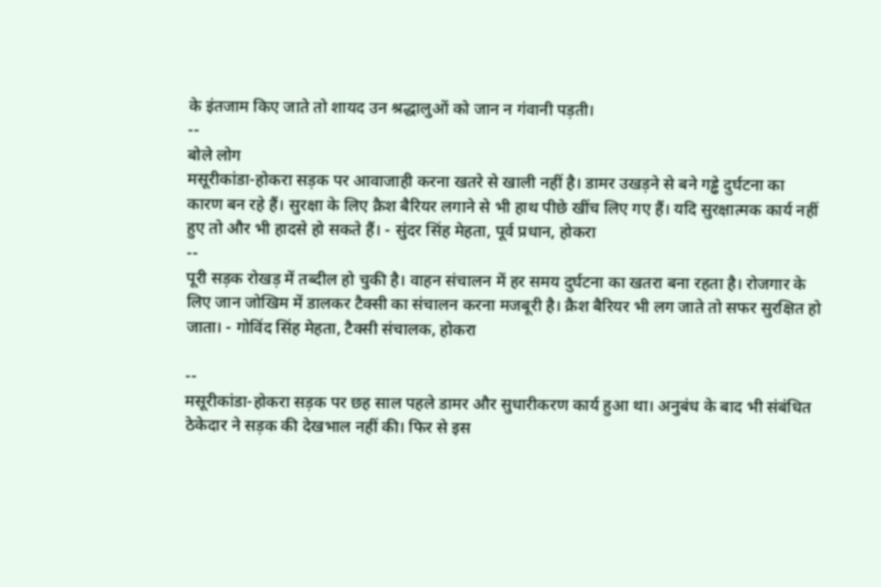के इंतजाम किए जाते तो शायद उन श्रद्धालुओं को जान न गंवानी पड़ती।
--
बोले लोग
मसूरीकांडा-होकरा सड़क पर आवाजाही करना खतरे से खाली नहीं है। डामर उखड़ने से बने गड्ढे दुर्घटना का कारण बन रहे हैं। सुरक्षा के लिए क्रैश बैरियर लगाने से भी हाथ पीछे खींच लिए गए हैं। यदि सुरक्षात्मक कार्य नहीं हुए तो और भी हादसे हो सकते हैं। - सुंदर सिंह मेहता, पूर्व प्रधान, होकरा
--
पूरी सड़क रोखड़ में तब्दील हो चुकी है। वाहन संचालन में हर समय दुर्घटना का खतरा बना रहता है। रोजगार के लिए जान जोखिम में डालकर टैक्सी का संचालन करना मजबूरी है। क्रैश बैरियर भी लग जाते तो सफर सुरक्षित हो जाता। - गोविंद सिंह मेहता, टैक्सी संचालक, होकरा

--
मसूरीकांडा-होकरा सड़क पर छह साल पहले डामर और सुधारीकरण कार्य हुआ था। अनुबंध के बाद भी संबंधित ठेकेदार ने सड़क की देखभाल नहीं की। फिर से इस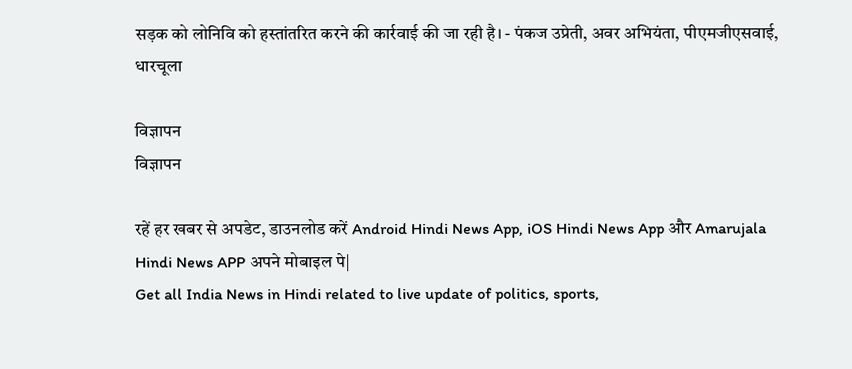सड़क को लोनिवि को हस्तांतरित करने की कार्रवाई की जा रही है। - पंकज उप्रेती, अवर अभियंता, पीएमजीएसवाई, धारचूला

विज्ञापन
विज्ञापन

रहें हर खबर से अपडेट, डाउनलोड करें Android Hindi News App, iOS Hindi News App और Amarujala Hindi News APP अपने मोबाइल पे|
Get all India News in Hindi related to live update of politics, sports,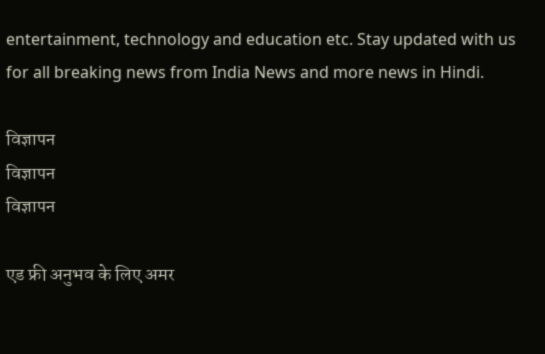entertainment, technology and education etc. Stay updated with us for all breaking news from India News and more news in Hindi.

विज्ञापन
विज्ञापन
विज्ञापन

एड फ्री अनुभव के लिए अमर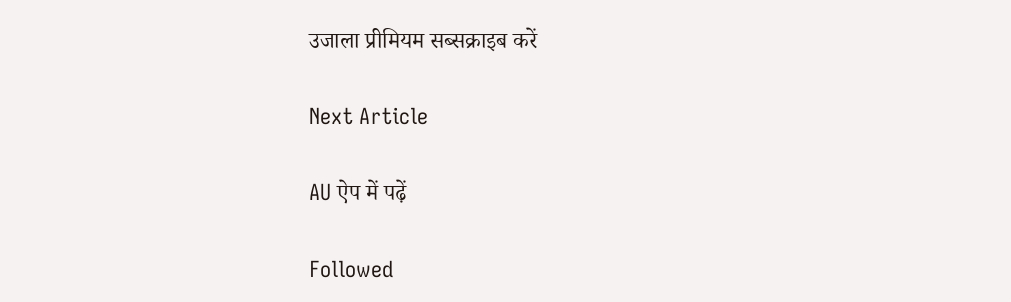उजाला प्रीमियम सब्सक्राइब करें

Next Article

AU ऐप में पढ़ें

Followed